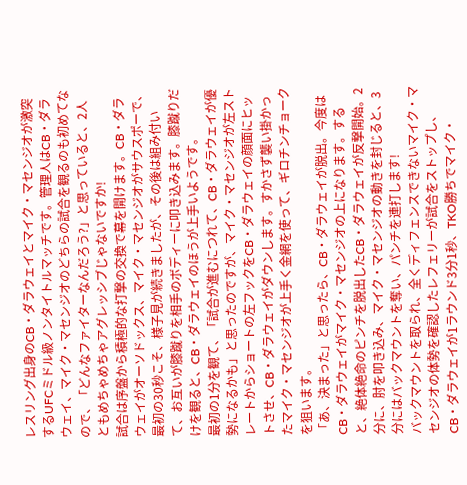レスリング出身のCB・ダラウェイとマイク・マセンジオが激突するUFCミドル級ノンタイトルマッチです。管理人はCB・ダラウェイ、マイク・マセンジオのどちらの試合を観るのも初めてなので、「どんなファイターなんだろう?」と思っていると、2人ともめちゃめちゃアグレッシブじゃないですか!
試合は序盤から積極的な打撃の交換で幕を開けます。CB・ダラウェイがオーソドックス、マイク・マセンジオがサウスポーで、最初の30秒こそ、様子見が続きましたが、その後は組み付いて、お互いが膝蹴りを相手のボディーに叩き込みます。膝蹴りだけを観ると、CB・ダラウェイのほうが上手いようです。
最初の1分を観て、「試合が進むにつれて、CB・ダラウェイが優勢になるかも」と思ったのですが、マイク・マセンジオが左ストレートからショートの左フックをCB・ダラウェイの顔面にヒットさせ、CB・ダラウェイがダウンします。すかさず襲い掛かったマイク・マセンジオが上手く金網を使って、ギロチンチョークを狙います。
「あ、決まった」と思ったら、CB・ダラウェイが脱出。今度はCB・ダラウェイがマイク・マセンジオの上になります。すると、絶体絶命のピンチを脱出したCB・ダラウェイが反撃開始。2分に、肘を叩き込み、マイク・マセンジオの動きを封じると、3分にはバックマウントを奪い、パンチを連打します!
バックマウントを取られ、全くディフェンスできないマイク・マセンジオの体勢を確認したレフェリーが試合をストップし、CB・ダラウェイが1ラウンド3分1秒、TKO勝ちでマイク・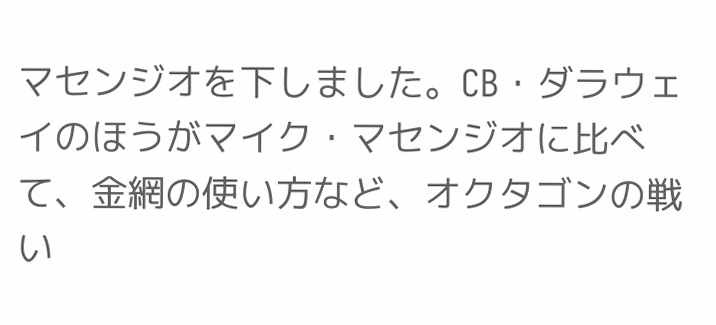マセンジオを下しました。CB・ダラウェイのほうがマイク・マセンジオに比べて、金網の使い方など、オクタゴンの戦い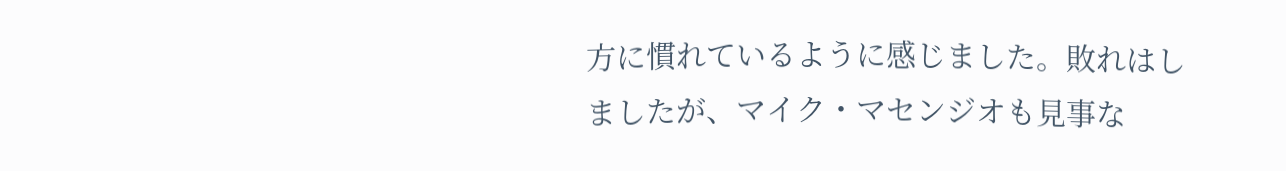方に慣れているように感じました。敗れはしましたが、マイク・マセンジオも見事な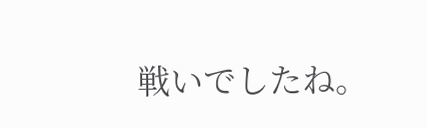戦いでしたね。